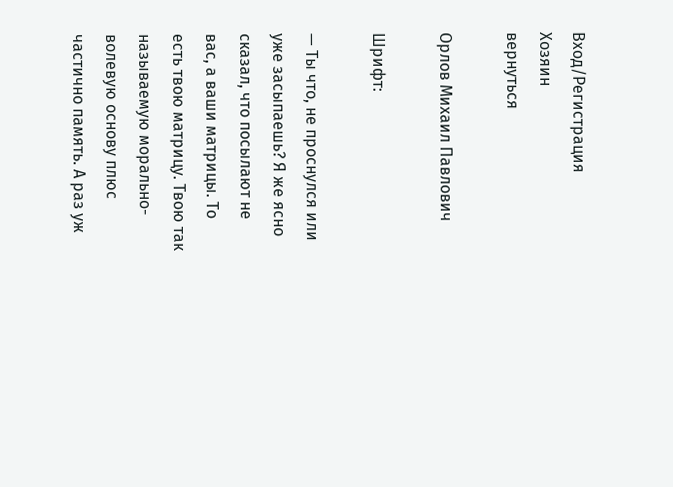Вход/Регистрация
Хозяин
вернуться

Орлов Михаил Павлович

Шрифт:

— Ты что, не проснулся или уже засыпаешь? Я же ясно сказал, что посылают не вас, а ваши матрицы. То есть твою матрицу. Твою так называемую морально-волевую основу плюс частично память. А раз уж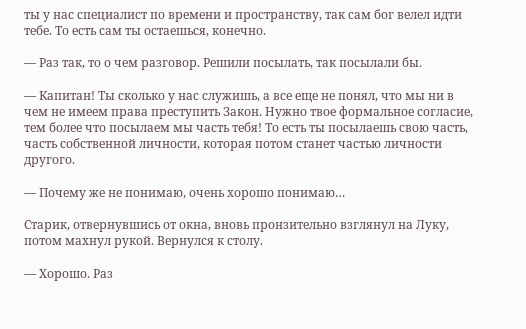ты у нас специалист по времени и пространству, так сам бог велел идти тебе. То есть сам ты остаешься, конечно.

— Раз так, то о чем разговор. Решили посылать, так посылали бы.

— Капитан! Ты сколько у нас служишь, а все еще не понял, что мы ни в чем не имеем права преступить Закон. Нужно твое формальное согласие, тем более что посылаем мы часть тебя! То есть ты посылаешь свою часть, часть собственной личности, которая потом станет частью личности другого.

— Почему же не понимаю, очень хорошо понимаю…

Старик, отвернувшись от окна, вновь пронзительно взглянул на Луку, потом махнул рукой. Вернулся к столу.

— Хорошо. Раз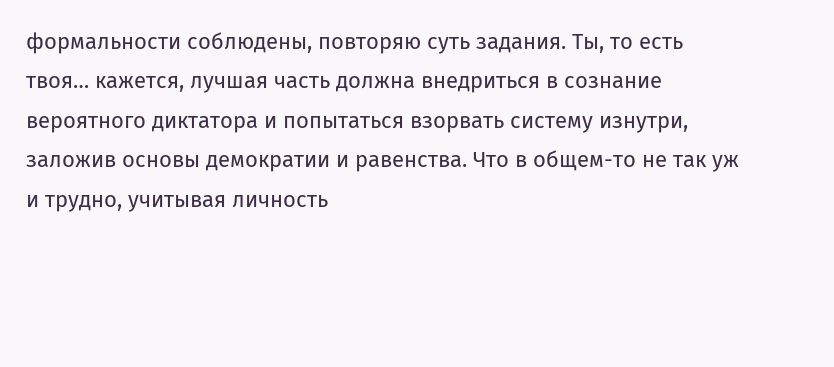формальности соблюдены, повторяю суть задания. Ты, то есть твоя… кажется, лучшая часть должна внедриться в сознание вероятного диктатора и попытаться взорвать систему изнутри, заложив основы демократии и равенства. Что в общем-то не так уж и трудно, учитывая личность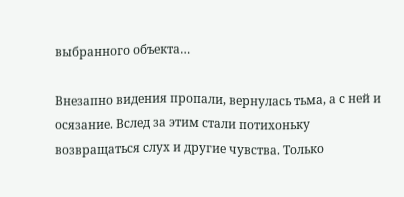выбранного объекта…

Внезапно видения пропали, вернулась тьма, а с ней и осязание. Вслед за этим стали потихоньку возвращаться слух и другие чувства. Только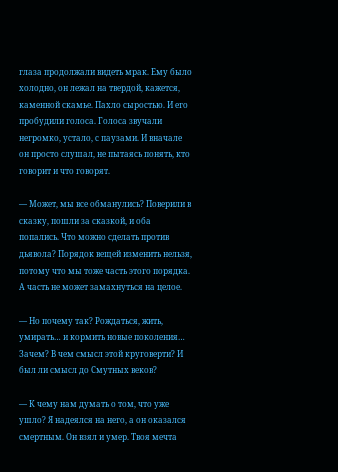глаза продолжали видеть мрак. Ему было холодно, он лежал на твердой, кажется, каменной скамье. Пахло сыростью. И его пробудили голоса. Голоса звучали негромко, устало, с паузами. И вначале он просто слушал, не пытаясь понять, кто говорит и что говорят.

— Может, мы все обманулись? Поверили в сказку, пошли за сказкой, и оба попались. Что можно сделать против дьявола? Порядок вещей изменить нельзя, потому что мы тоже часть этого порядка. А часть не может замахнуться на целое.

— Но почему так? Рождаться, жить, умирать… и кормить новые поколения… Зачем? В чем смысл этой круговерти? И был ли смысл до Смутных веков?

— К чему нам думать о том, что уже ушло? Я надеялся на него, а он оказался смертным. Он взял и умер. Твоя мечта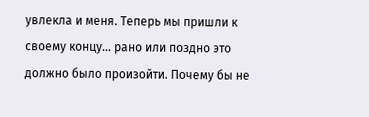увлекла и меня. Теперь мы пришли к своему концу… рано или поздно это должно было произойти. Почему бы не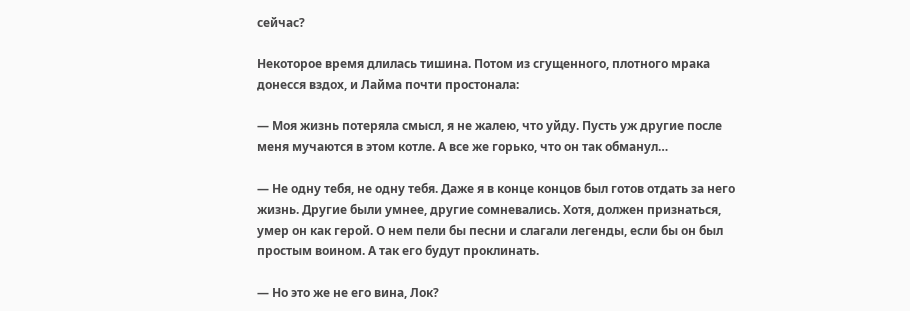сейчас?

Некоторое время длилась тишина. Потом из сгущенного, плотного мрака донесся вздох, и Лайма почти простонала:

— Моя жизнь потеряла смысл, я не жалею, что уйду. Пусть уж другие после меня мучаются в этом котле. А все же горько, что он так обманул…

— Не одну тебя, не одну тебя. Даже я в конце концов был готов отдать за него жизнь. Другие были умнее, другие сомневались. Хотя, должен признаться, умер он как герой. О нем пели бы песни и слагали легенды, если бы он был простым воином. А так его будут проклинать.

— Но это же не его вина, Лок?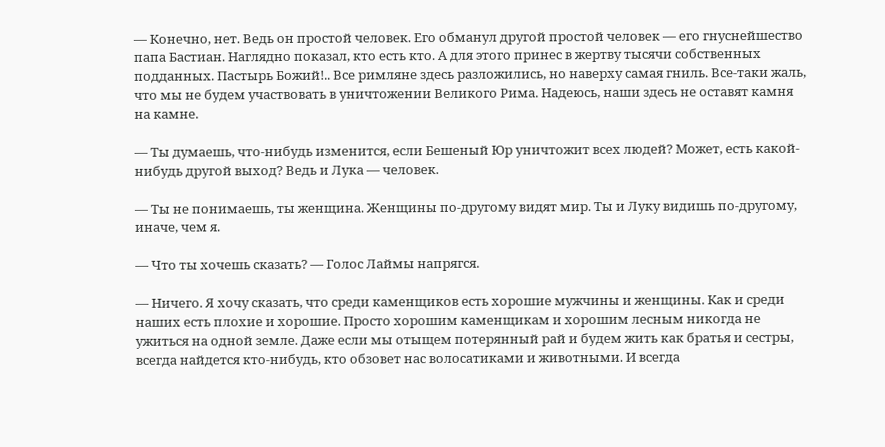— Конечно, нет. Ведь он простой человек. Его обманул другой простой человек — его гнуснейшество папа Бастиан. Наглядно показал, кто есть кто. А для этого принес в жертву тысячи собственных подданных. Пастырь Божий!.. Все римляне здесь разложились, но наверху самая гниль. Все-таки жаль, что мы не будем участвовать в уничтожении Великого Рима. Надеюсь, наши здесь не оставят камня на камне.

— Ты думаешь, что-нибудь изменится, если Бешеный Юр уничтожит всех людей? Может, есть какой-нибудь другой выход? Ведь и Лука — человек.

— Ты не понимаешь, ты женщина. Женщины по-другому видят мир. Ты и Луку видишь по-другому, иначе, чем я.

— Что ты хочешь сказать? — Голос Лаймы напрягся.

— Ничего. Я хочу сказать, что среди каменщиков есть хорошие мужчины и женщины. Как и среди наших есть плохие и хорошие. Просто хорошим каменщикам и хорошим лесным никогда не ужиться на одной земле. Даже если мы отыщем потерянный рай и будем жить как братья и сестры, всегда найдется кто-нибудь, кто обзовет нас волосатиками и животными. И всегда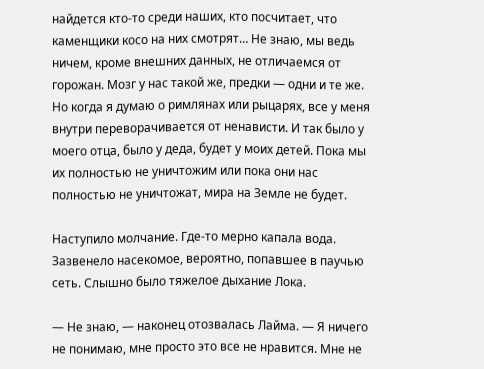найдется кто-то среди наших, кто посчитает, что каменщики косо на них смотрят… Не знаю, мы ведь ничем, кроме внешних данных, не отличаемся от горожан. Мозг у нас такой же, предки — одни и те же. Но когда я думаю о римлянах или рыцарях, все у меня внутри переворачивается от ненависти. И так было у моего отца, было у деда, будет у моих детей. Пока мы их полностью не уничтожим или пока они нас полностью не уничтожат, мира на Земле не будет.

Наступило молчание. Где-то мерно капала вода. Зазвенело насекомое, вероятно, попавшее в паучью сеть. Слышно было тяжелое дыхание Лока.

— Не знаю, — наконец отозвалась Лайма. — Я ничего не понимаю, мне просто это все не нравится. Мне не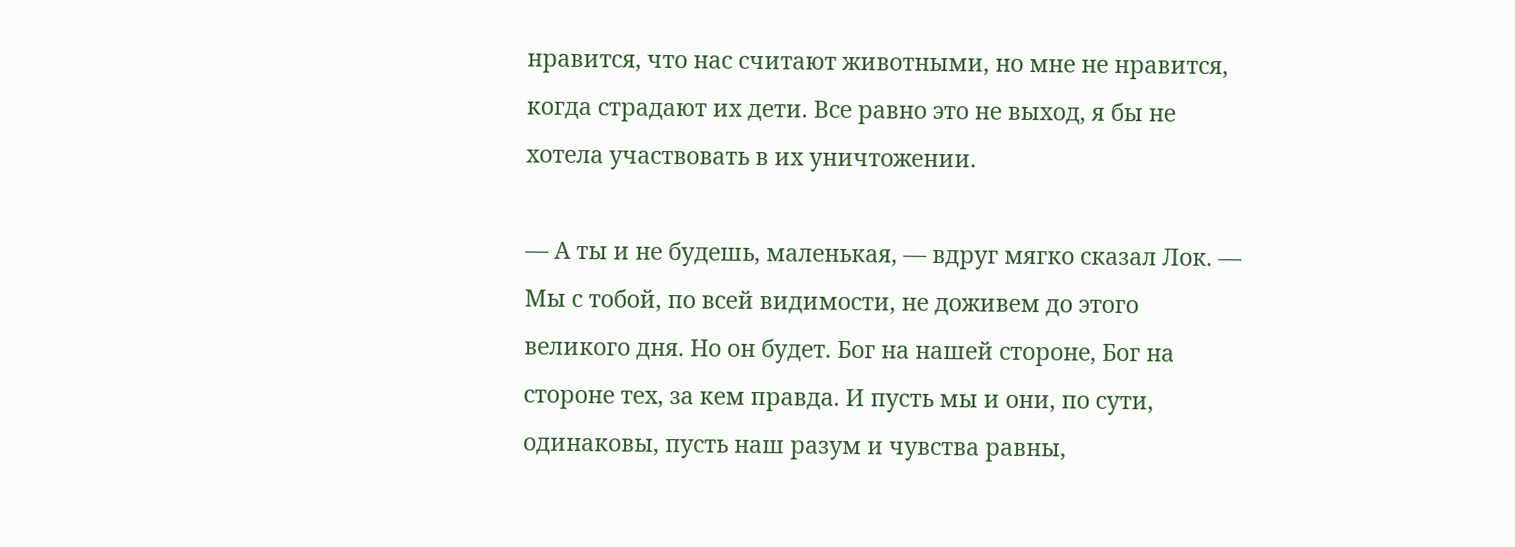нравится, что нас считают животными, но мне не нравится, когда страдают их дети. Все равно это не выход, я бы не хотела участвовать в их уничтожении.

— А ты и не будешь, маленькая, — вдруг мягко сказал Лок. — Мы с тобой, по всей видимости, не доживем до этого великого дня. Но он будет. Бог на нашей стороне, Бог на стороне тех, за кем правда. И пусть мы и они, по сути, одинаковы, пусть наш разум и чувства равны,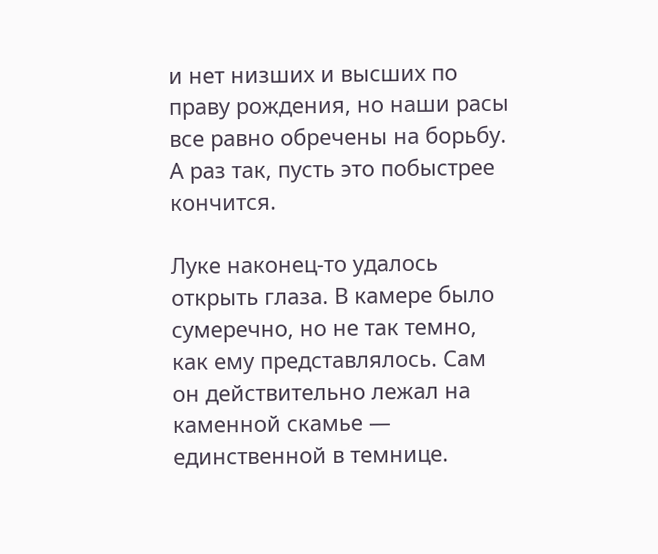и нет низших и высших по праву рождения, но наши расы все равно обречены на борьбу. А раз так, пусть это побыстрее кончится.

Луке наконец-то удалось открыть глаза. В камере было сумеречно, но не так темно, как ему представлялось. Сам он действительно лежал на каменной скамье — единственной в темнице.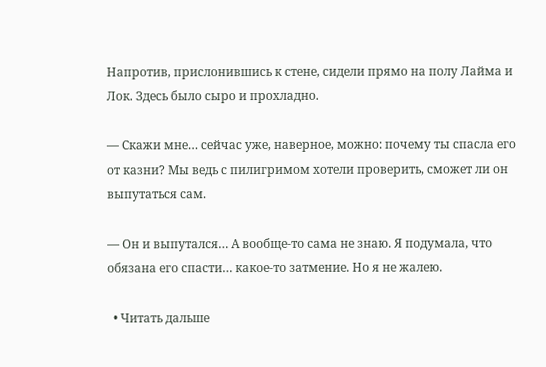Напротив, прислонившись к стене, сидели прямо на полу Лайма и Лок. Здесь было сыро и прохладно.

— Скажи мне… сейчас уже, наверное, можно: почему ты спасла его от казни? Мы ведь с пилигримом хотели проверить, сможет ли он выпутаться сам.

— Он и выпутался… А вообще-то сама не знаю. Я подумала, что обязана его спасти… какое-то затмение. Но я не жалею.

  • Читать дальше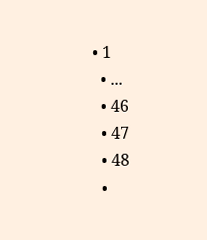• 1
  • ...
  • 46
  • 47
  • 48
  •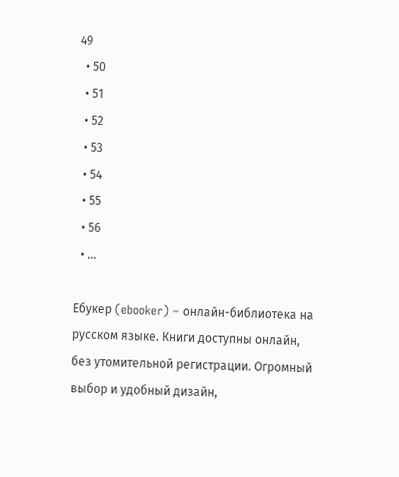49
  • 50
  • 51
  • 52
  • 53
  • 54
  • 55
  • 56
  • ...

Ебукер (ebooker) – онлайн-библиотека на русском языке. Книги доступны онлайн, без утомительной регистрации. Огромный выбор и удобный дизайн,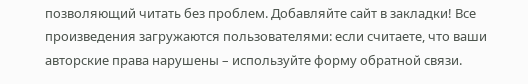позволяющий читать без проблем. Добавляйте сайт в закладки! Все произведения загружаются пользователями: если считаете, что ваши авторские права нарушены – используйте форму обратной связи.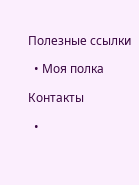Полезные ссылки

  • Моя полка

Контакты

  •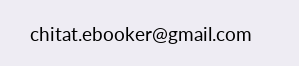chitat.ebooker@gmail.com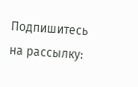Подпишитесь на рассылку: